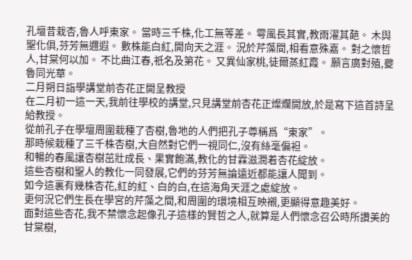孔壇昔栽杏,魯人呼東家。 當時三千株,化工無等差。 雩風長其實,教雨濯其葩。 木與聖化俱,芬芳無邇遐。 數株能白紅,開向天之涯。 況於芹藻間,相看意殊嘉。 對之懷哲人,甘棠何以加。 不比曲江春,祇名及第花。 又異仙家桃,徒爾蒸紅霞。 願言廣對殖,夔魯同光華。
二月朔日詣學講堂前杏花正開呈教授
在二月初一這一天,我前往學校的講堂,只見講堂前杏花正燦爛開放,於是寫下這首詩呈給教授。
從前孔子在學壇周圍栽種了杏樹,魯地的人們把孔子尊稱爲“東家”。
那時候栽種了三千株杏樹,大自然對它們一視同仁,沒有絲毫偏袒。
和暢的春風讓杏樹茁壯成長、果實飽滿,教化的甘霖滋潤着杏花綻放。
這些杏樹和聖人的教化一同發展,它們的芬芳無論遠近都能讓人聞到。
如今這裏有幾株杏花,紅的紅、白的白,在這海角天涯之處綻放。
更何況它們生長在學宮的芹藻之間,和周圍的環境相互映襯,更顯得意趣美好。
面對這些杏花,我不禁懷念起像孔子這樣的賢哲之人,就算是人們懷念召公時所讚美的甘棠樹,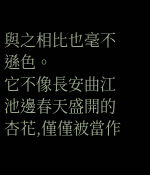與之相比也毫不遜色。
它不像長安曲江池邊春天盛開的杏花,僅僅被當作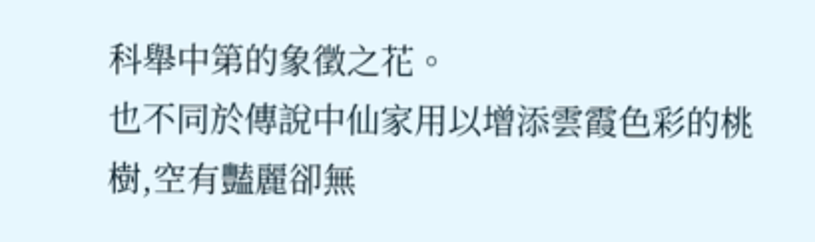科舉中第的象徵之花。
也不同於傳說中仙家用以增添雲霞色彩的桃樹,空有豔麗卻無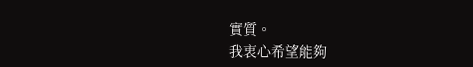實質。
我衷心希望能夠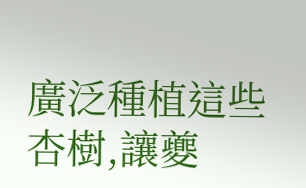廣泛種植這些杏樹,讓夔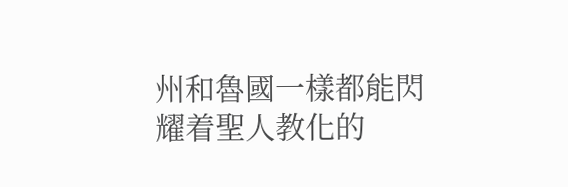州和魯國一樣都能閃耀着聖人教化的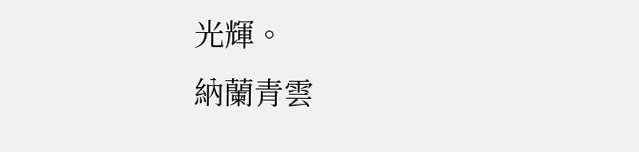光輝。
納蘭青雲